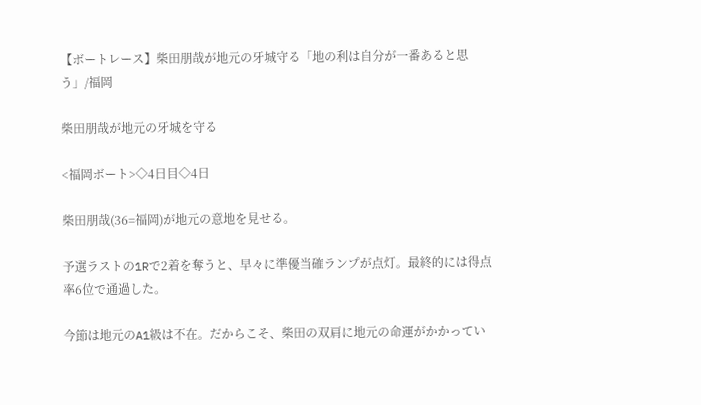【ボートレース】柴田朋哉が地元の牙城守る「地の利は自分が一番あると思う」/福岡

柴田朋哉が地元の牙城を守る

<福岡ボート>◇4日目◇4日

柴田朋哉(36=福岡)が地元の意地を見せる。

予選ラストの1Rで2着を奪うと、早々に準優当確ランプが点灯。最終的には得点率6位で通過した。

今節は地元のA1級は不在。だからこそ、柴田の双肩に地元の命運がかかってい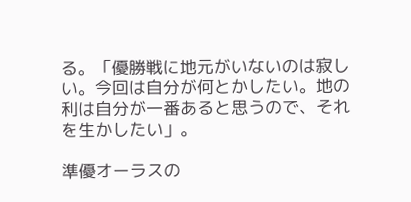る。「優勝戦に地元がいないのは寂しい。今回は自分が何とかしたい。地の利は自分が一番あると思うので、それを生かしたい」。

準優オーラスの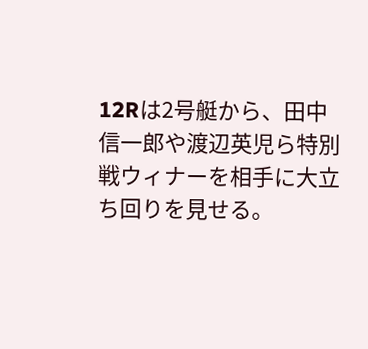12Rは2号艇から、田中信一郎や渡辺英児ら特別戦ウィナーを相手に大立ち回りを見せる。